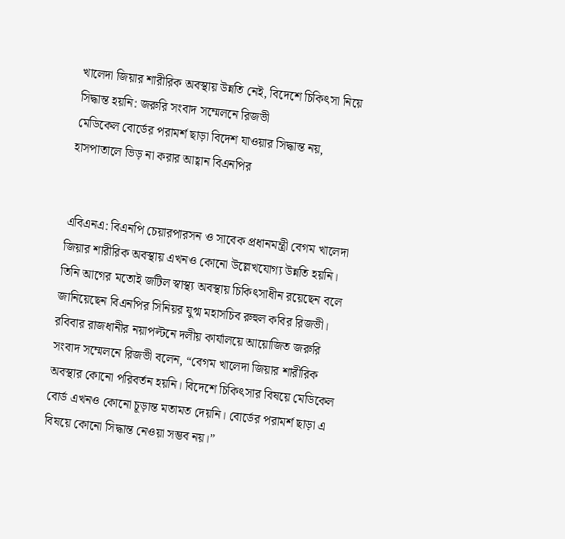খালেদা জিয়ার শারীরিক অবস্থায় উন্নতি নেই, বিদেশে চিকিৎসা নিয়ে সিদ্ধান্ত হয়নি: জরুরি সংবাদ সম্মেলনে রিজভী
মেডিকেল বোর্ডের পরামর্শ ছাড়া বিদেশ যাওয়ার সিদ্ধান্ত নয়, হাসপাতালে ভিড় না করার আহ্বান বিএনপির


এবিএনএ: বিএনপি চেয়ারপারসন ও সাবেক প্রধানমন্ত্রী বেগম খালেদা জিয়ার শারীরিক অবস্থায় এখনও কোনো উল্লেখযোগ্য উন্নতি হয়নি। তিনি আগের মতোই জটিল স্বাস্থ্য অবস্থায় চিকিৎসাধীন রয়েছেন বলে জানিয়েছেন বিএনপির সিনিয়র যুগ্ম মহাসচিব রুহুল কবির রিজভী।
রবিবার রাজধানীর নয়াপল্টনে দলীয় কার্যালয়ে আয়োজিত জরুরি সংবাদ সম্মেলনে রিজভী বলেন, “বেগম খালেদা জিয়ার শারীরিক অবস্থার কোনো পরিবর্তন হয়নি। বিদেশে চিকিৎসার বিষয়ে মেডিকেল বোর্ড এখনও কোনো চূড়ান্ত মতামত দেয়নি। বোর্ডের পরামর্শ ছাড়া এ বিষয়ে কোনো সিদ্ধান্ত নেওয়া সম্ভব নয়।”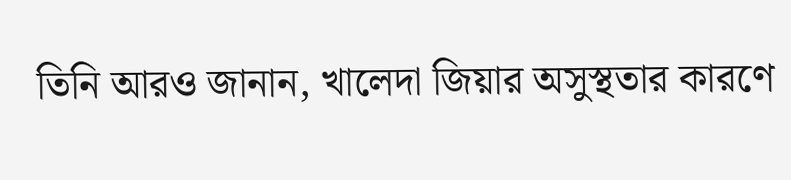তিনি আরও জানান, খালেদা জিয়ার অসুস্থতার কারণে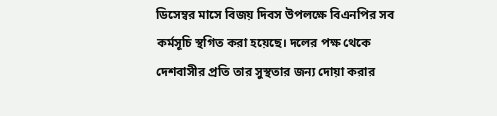ডিসেম্বর মাসে বিজয় দিবস উপলক্ষে বিএনপির সব কর্মসূচি স্থগিত করা হয়েছে। দলের পক্ষ থেকে দেশবাসীর প্রতি তার সুস্থতার জন্য দোয়া করার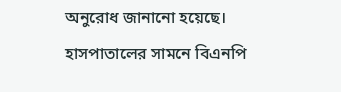অনুরোধ জানানো হয়েছে।
হাসপাতালের সামনে বিএনপি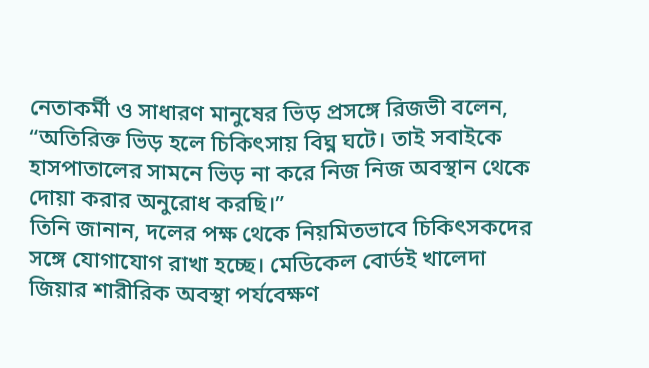নেতাকর্মী ও সাধারণ মানুষের ভিড় প্রসঙ্গে রিজভী বলেন, “অতিরিক্ত ভিড় হলে চিকিৎসায় বিঘ্ন ঘটে। তাই সবাইকে হাসপাতালের সামনে ভিড় না করে নিজ নিজ অবস্থান থেকে দোয়া করার অনুরোধ করছি।”
তিনি জানান, দলের পক্ষ থেকে নিয়মিতভাবে চিকিৎসকদের সঙ্গে যোগাযোগ রাখা হচ্ছে। মেডিকেল বোর্ডই খালেদা জিয়ার শারীরিক অবস্থা পর্যবেক্ষণ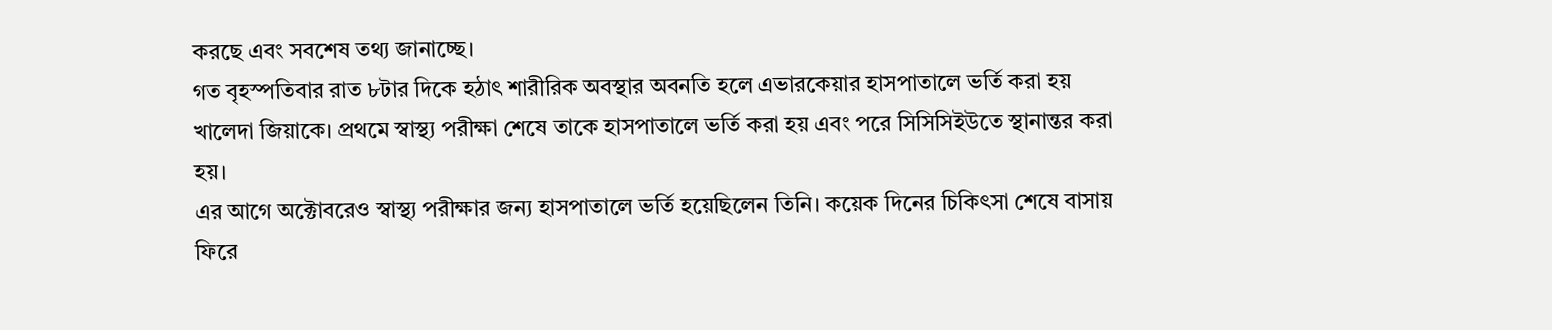করছে এবং সবশেষ তথ্য জানাচ্ছে।
গত বৃহস্পতিবার রাত ৮টার দিকে হঠাৎ শারীরিক অবস্থার অবনতি হলে এভারকেয়ার হাসপাতালে ভর্তি করা হয় খালেদা জিয়াকে। প্রথমে স্বাস্থ্য পরীক্ষা শেষে তাকে হাসপাতালে ভর্তি করা হয় এবং পরে সিসিসিইউতে স্থানান্তর করা হয়।
এর আগে অক্টোবরেও স্বাস্থ্য পরীক্ষার জন্য হাসপাতালে ভর্তি হয়েছিলেন তিনি। কয়েক দিনের চিকিৎসা শেষে বাসায় ফিরে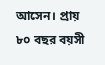আসেন। প্রায় ৮০ বছর বয়সী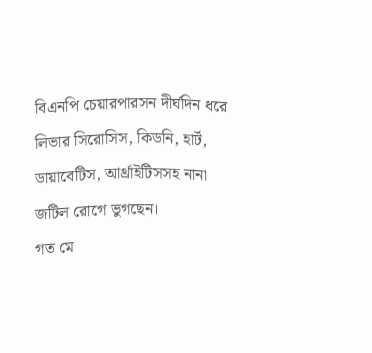বিএনপি চেয়ারপারসন দীর্ঘদিন ধরে লিভার সিরোসিস, কিডনি, হার্ট, ডায়াবেটিস, আর্থ্রাইটিসসহ নানা জটিল রোগে ভুগছেন।
গত মে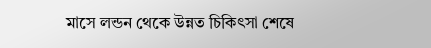মাসে লন্ডন থেকে উন্নত চিকিৎসা শেষে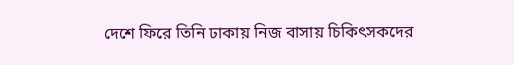দেশে ফিরে তিনি ঢাকায় নিজ বাসায় চিকিৎসকদের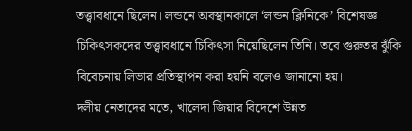তত্ত্বাবধানে ছিলেন। লন্ডনে অবস্থানকালে ‘লন্ডন ক্লিনিকে’ বিশেষজ্ঞ চিকিৎসকদের তত্ত্বাবধানে চিকিৎসা নিয়েছিলেন তিনি। তবে গুরুতর ঝুঁকি বিবেচনায় লিভার প্রতিস্থাপন করা হয়নি বলেও জানানো হয়।
দলীয় নেতাদের মতে, খালেদা জিয়ার বিদেশে উন্নত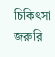চিকিৎসা জরুরি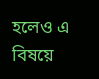হলেও এ বিষয়ে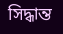সিদ্ধান্ত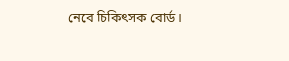নেবে চিকিৎসক বোর্ড।